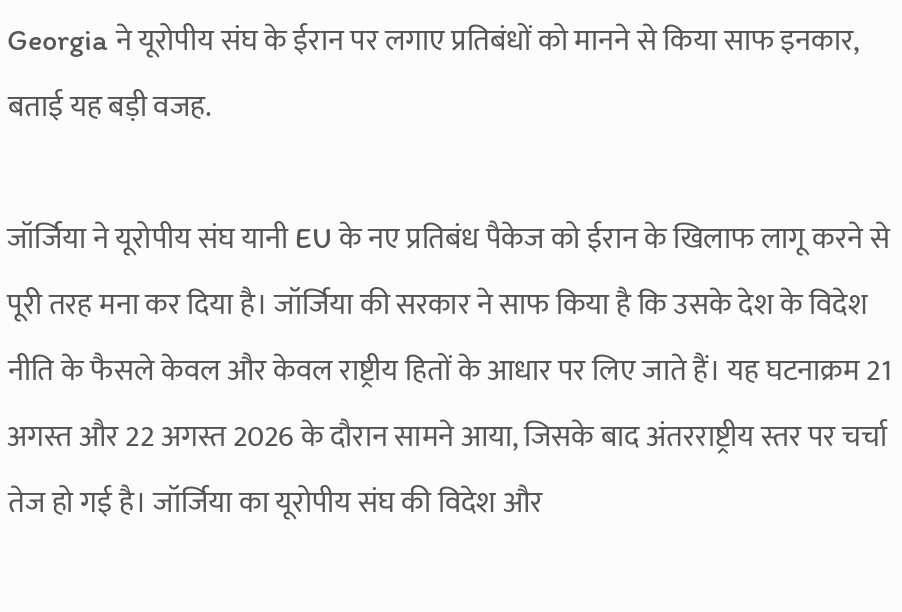Georgia ने यूरोपीय संघ के ईरान पर लगाए प्रतिबंधों को मानने से किया साफ इनकार, बताई यह बड़ी वजह.

जॉर्जिया ने यूरोपीय संघ यानी EU के नए प्रतिबंध पैकेज को ईरान के खिलाफ लागू करने से पूरी तरह मना कर दिया है। जॉर्जिया की सरकार ने साफ किया है कि उसके देश के विदेश नीति के फैसले केवल और केवल राष्ट्रीय हितों के आधार पर लिए जाते हैं। यह घटनाक्रम 21 अगस्त और 22 अगस्त 2026 के दौरान सामने आया, जिसके बाद अंतरराष्ट्रीय स्तर पर चर्चा तेज हो गई है। जॉर्जिया का यूरोपीय संघ की विदेश और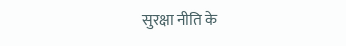सुरक्षा नीति के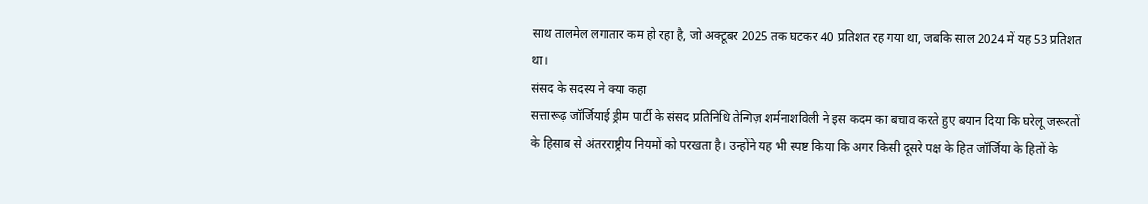साथ तालमेल लगातार कम हो रहा है, जो अक्टूबर 2025 तक घटकर 40 प्रतिशत रह गया था, जबकि साल 2024 में यह 53 प्रतिशत था।
संसद के सदस्य ने क्या कहा
सत्तारूढ़ जॉर्जियाई ड्रीम पार्टी के संसद प्रतिनिधि तेन्गिज़ शर्मनाशविली ने इस कदम का बचाव करते हुए बयान दिया कि घरेलू जरूरतों के हिसाब से अंतरराष्ट्रीय नियमों को परखता है। उन्होंने यह भी स्पष्ट किया कि अगर किसी दूसरे पक्ष के हित जॉर्जिया के हितों के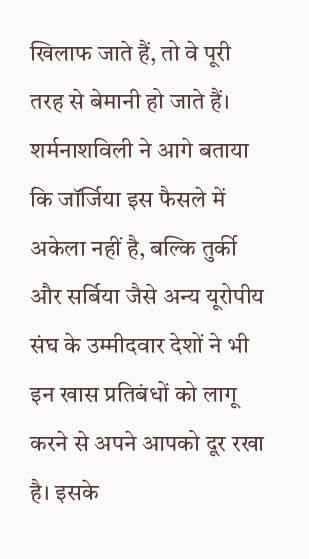खिलाफ जाते हैं, तो वे पूरी तरह से बेमानी हो जाते हैं। शर्मनाशविली ने आगे बताया कि जॉर्जिया इस फैसले में अकेला नहीं है, बल्कि तुर्की और सर्बिया जैसे अन्य यूरोपीय संघ के उम्मीदवार देशों ने भी इन खास प्रतिबंधों को लागू करने से अपने आपको दूर रखा है। इसके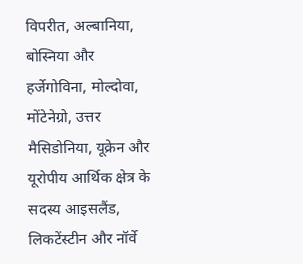विपरीत, अल्बानिया, बोस्निया और हर्जेगोविना, मोल्दोवा, मोंटेनेग्रो, उत्तर मैसिडोनिया, यूक्रेन और यूरोपीय आर्थिक क्षेत्र के सदस्य आइसलैंड, लिकटेंस्टीन और नॉर्वे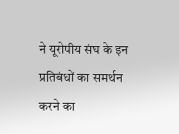ने यूरोपीय संघ के इन प्रतिबंधों का समर्थन करने का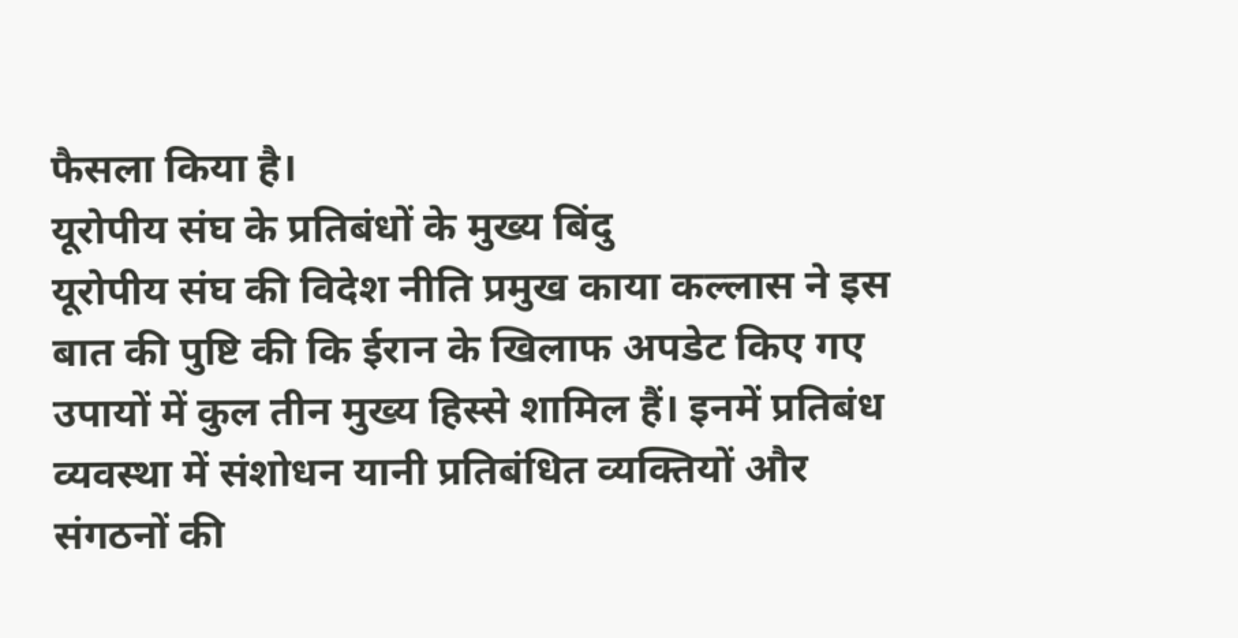फैसला किया है।
यूरोपीय संघ के प्रतिबंधों के मुख्य बिंदु
यूरोपीय संघ की विदेश नीति प्रमुख काया कल्लास ने इस बात की पुष्टि की कि ईरान के खिलाफ अपडेट किए गए उपायों में कुल तीन मुख्य हिस्से शामिल हैं। इनमें प्रतिबंध व्यवस्था में संशोधन यानी प्रतिबंधित व्यक्तियों और संगठनों की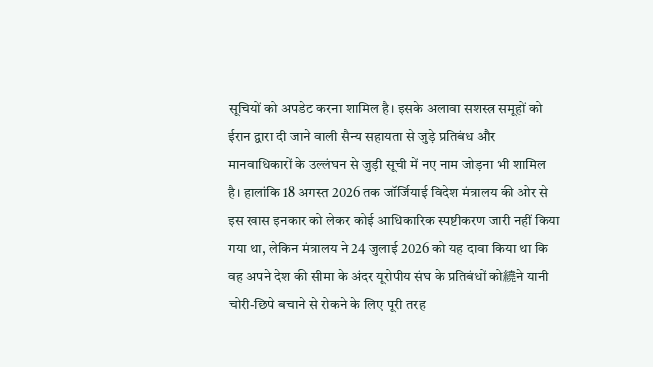सूचियों को अपडेट करना शामिल है। इसके अलावा सशस्त्र समूहों को ईरान द्वारा दी जाने वाली सैन्य सहायता से जुड़े प्रतिबंध और मानवाधिकारों के उल्लंघन से जुड़ी सूची में नए नाम जोड़ना भी शामिल है। हालांकि 18 अगस्त 2026 तक जॉर्जियाई विदेश मंत्रालय की ओर से इस खास इनकार को लेकर कोई आधिकारिक स्पष्टीकरण जारी नहीं किया गया था, लेकिन मंत्रालय ने 24 जुलाई 2026 को यह दावा किया था कि वह अपने देश की सीमा के अंदर यूरोपीय संघ के प्रतिबंधों को繞ने यानी चोरी-छिपे बचाने से रोकने के लिए पूरी तरह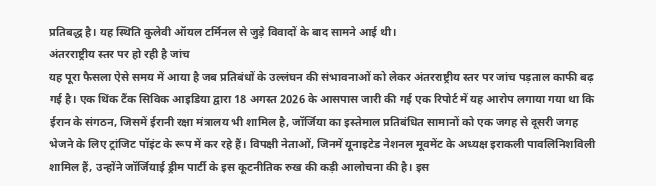प्रतिबद्ध है। यह स्थिति कुलेवी ऑयल टर्मिनल से जुड़े विवादों के बाद सामने आई थी।
अंतरराष्ट्रीय स्तर पर हो रही है जांच
यह पूरा फैसला ऐसे समय में आया है जब प्रतिबंधों के उल्लंघन की संभावनाओं को लेकर अंतरराष्ट्रीय स्तर पर जांच पड़ताल काफी बढ़ गई है। एक थिंक टैंक सिविक आइडिया द्वारा 18 अगस्त 2026 के आसपास जारी की गई एक रिपोर्ट में यह आरोप लगाया गया था कि ईरान के संगठन, जिसमें ईरानी रक्षा मंत्रालय भी शामिल है, जॉर्जिया का इस्तेमाल प्रतिबंधित सामानों को एक जगह से दूसरी जगह भेजने के लिए ट्रांजिट पॉइंट के रूप में कर रहे हैं। विपक्षी नेताओं, जिनमें यूनाइटेड नेशनल मूवमेंट के अध्यक्ष इराकली पावलिनिशविली शामिल हैं, उन्होंने जॉर्जियाई ड्रीम पार्टी के इस कूटनीतिक रुख की कड़ी आलोचना की है। इस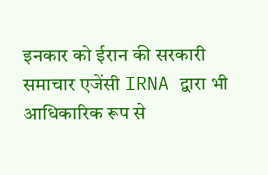इनकार को ईरान की सरकारी समाचार एजेंसी IRNA द्वारा भी आधिकारिक रूप से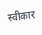स्वीकार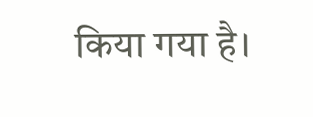किया गया है।